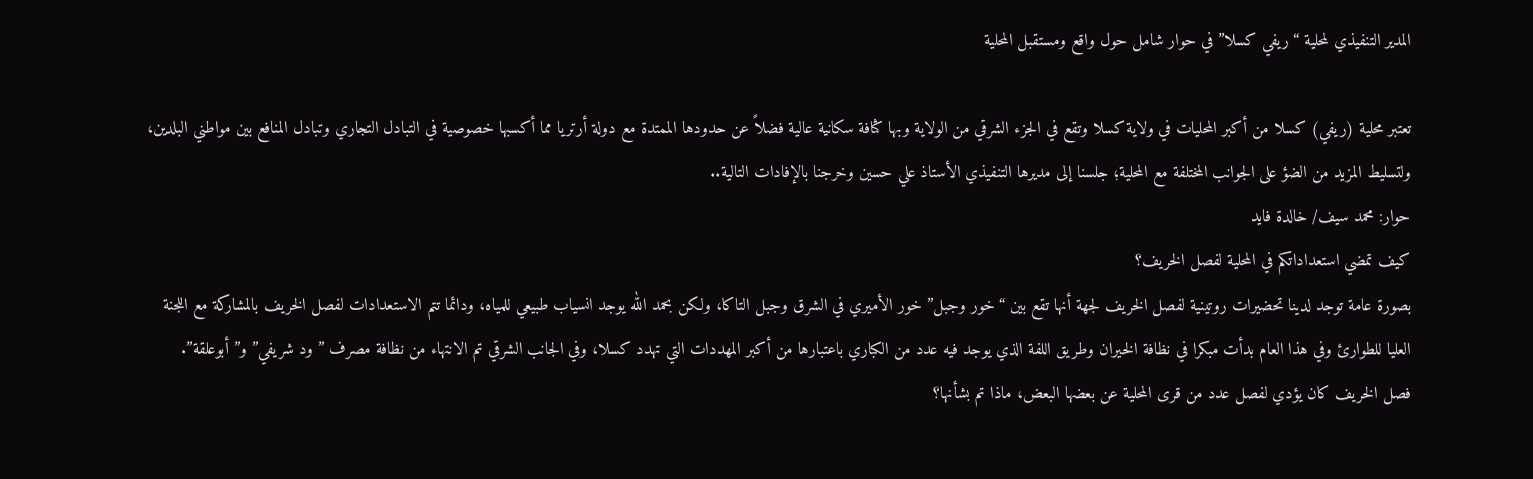المدير التنفيذي لمحلية “ريفي كسلا” في حوار شامل حول واقع ومستقبل المحلية

تعتبر محلية (ريفي) كسلا من أكبر المحليات في ولاية كسلا وتقع في الجزء الشرقي من الولاية وبها كثافة سكانية عالية فضلاً عن حدودها الممتدة مع دولة أرتريا مما أكسبها خصوصية في التبادل التجاري وتبادل المنافع بين مواطني البلدين، ولتسليط المزيد من الضؤ على الجوانب المختلفة مع المحلية؛ جلسنا إلى مديرها التنفيذي الأستاذ علي حسين وخرجنا بالإفادات التالية..
حوار: محمد سيف/ خالدة فايد
كيف تمضي استعداداتكم في المحلية لفصل الخريف؟
بصورة عامة توجد لدينا تحضيرات روتينية لفصل الخريف لجهة أنها تقع بين “خور وجبل” خور الأميري في الشرق وجبل التاكا، ولكن بحمد الله يوجد انسياب طبيعي للمياه، ودائما تتم الاستعدادات لفصل الخريف بالمشاركة مع اللجنة العليا للطوارئ وفي هذا العام بدأت مبكرا في نظافة الخيران وطريق اللفة الذي يوجد فيه عدد من الكباري باعتبارها من أكبر المهددات التي تهدد كسلا، وفي الجانب الشرقي تم الانتهاء من نظافة مصرف ” ود شريفي” و”أبوعلقة”.
فصل الخريف كان يؤدي لفصل عدد من قرى المحلية عن بعضها البعض، ماذا تم بشأنها؟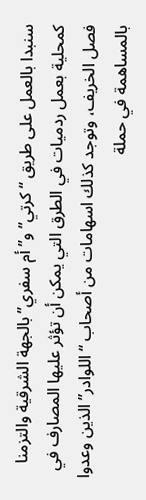سنبدا بالعمل على طريق “كرتي” و” أم سفري” بالجهة الشرقية والتزمنا كمحلية بعمل ردميات في الطرق التي يمكن أن تؤثر عليها المصارف في فصل الخريف، وتوجد كذلك اسهامات من أصحاب “اللوادر” الذين وعدوا بالمساهمة في حملة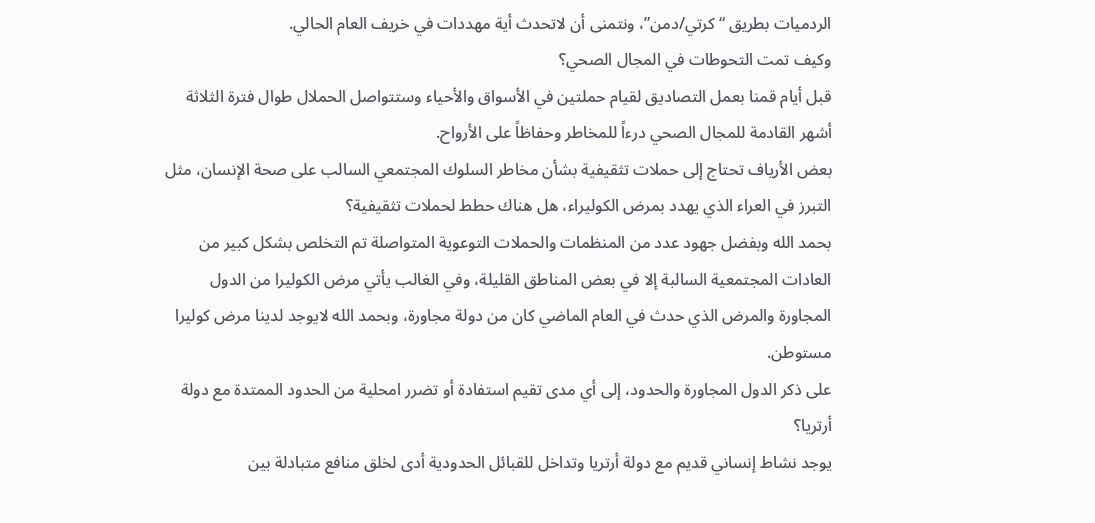الردميات بطريق “كرتي/دمن”، ونتمنى أن لاتحدث أية مهددات في خريف العام الحالي.
وكيف تمت التحوطات في المجال الصحي؟
قبل أيام قمنا بعمل التصاديق لقيام حملتين في الأسواق والأحياء وستتواصل الحملال طوال فترة الثلاثة أشهر القادمة للمجال الصحي درءاً للمخاطر وحفاظاً على الأرواح.
بعض الأرياف تحتاج إلى حملات تثقيفية بشأن مخاطر السلوك المجتمعي السالب على صحة الإنسان، مثل التبرز في العراء الذي يهدد بمرض الكوليراء، هل هناك حطط لحملات تثقيفية؟
بحمد الله وبفضل جهود عدد من المنظمات والحملات التوعوية المتواصلة تم التخلص بشكل كبير من العادات المجتمعية السالبة إلا في بعض المناطق القليلة، وفي الغالب يأتي مرض الكوليرا من الدول المجاورة والمرض الذي حدث في العام الماضي كان من دولة مجاورة، وبحمد الله لايوجد لدينا مرض كوليرا مستوطن.
على ذكر الدول المجاورة والحدود، إلى أي مدى تقيم استفادة أو تضرر امحلية من الحدود الممتدة مع دولة أرتريا؟
يوجد نشاط إنساني قديم مع دولة أرتريا وتداخل للقبائل الحدودية أدى لخلق منافع متبادلة بين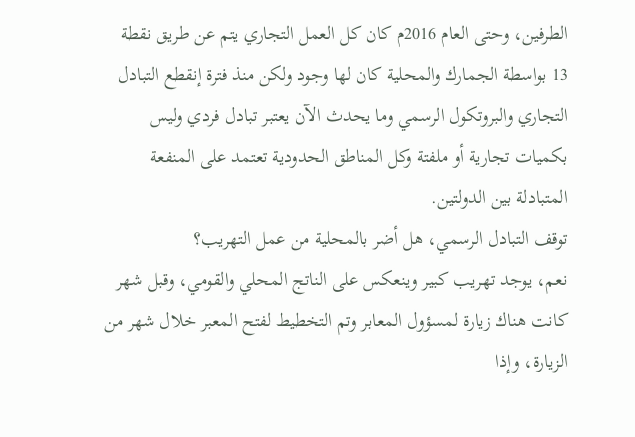الطرفين، وحتى العام 2016م كان كل العمل التجاري يتم عن طريق نقطة 13 بواسطة الجمارك والمحلية كان لها وجود ولكن منذ فترة إنقطع التبادل التجاري والبروتكول الرسمي وما يحدث الآن يعتبر تبادل فردي وليس بكميات تجارية أو ملفتة وكل المناطق الحدودية تعتمد على المنفعة المتبادلة بين الدولتين.
توقف التبادل الرسمي، هل أضر بالمحلية من عمل التهريب؟
نعم، يوجد تهريب كبير وينعكس على الناتج المحلي والقومي، وقبل شهر كانت هناك زيارة لمسؤول المعابر وتم التخطيط لفتح المعبر خلال شهر من الزيارة، وإذا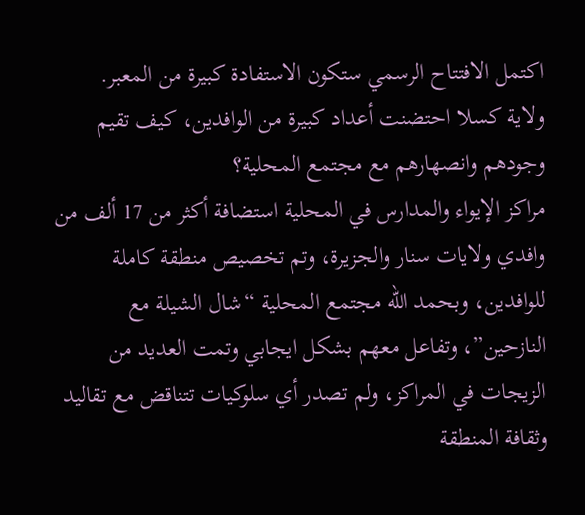اكتمل الافتتاح الرسمي ستكون الاستفادة كبيرة من المعبر.
ولاية كسلا احتضنت أعداد كبيرة من الوافدين، كيف تقيم وجودهم وانصهارهم مع مجتمع المحلية؟
مراكز الإيواء والمدارس في المحلية استضافة أكثر من 17 ألف من وافدي ولايات سنار والجزيرة، وتم تخصيص منطقة كاملة للوافدين، وبحمد الله مجتمع المحلية “شال الشيلة مع النازحين”، وتفاعل معهم بشكل ايجابي وتمت العديد من الزيجات في المراكز، ولم تصدر أي سلوكيات تتناقض مع تقاليد وثقافة المنطقة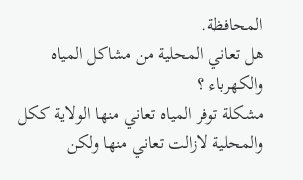المحافظة.
هل تعاني المحلية من مشاكل المياه والكهرباء ؟
مشكلة توفر المياه تعاني منها الولاية ككل والمحلية لازالت تعاني منها ولكن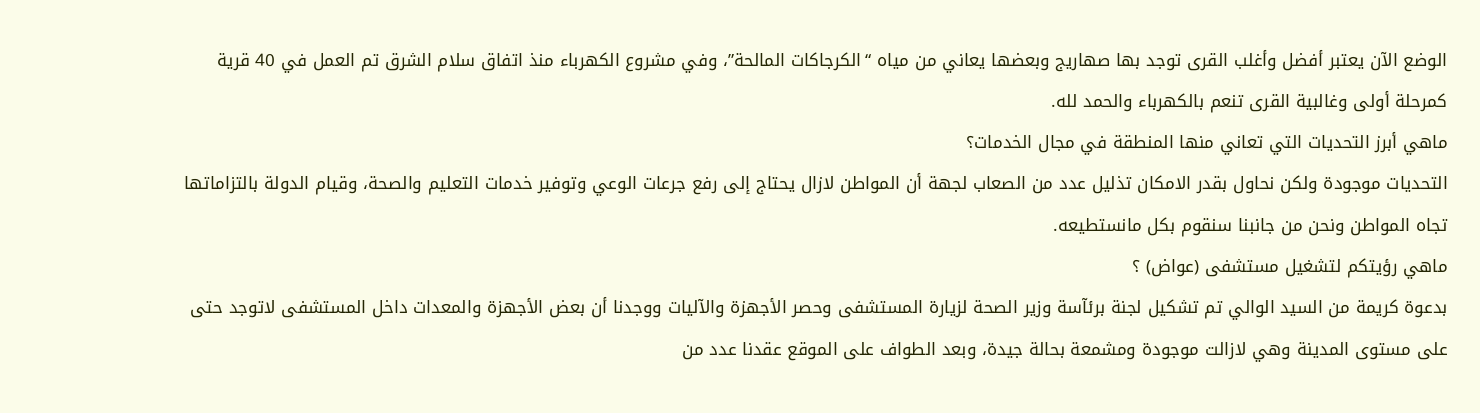الوضع الآن يعتبر أفضل وأغلب القرى توجد بها صهاريج وبعضها يعاني من مياه “الكرجاكات المالحة”، وفي مشروع الكهرباء منذ اتفاق سلام الشرق تم العمل في 40 قرية كمرحلة أولى وغالبية القرى تنعم بالكهرباء والحمد لله.
ماهي أبرز التحديات التي تعاني منها المنطقة في مجال الخدمات؟
التحديات موجودة ولكن نحاول بقدر الامكان تذليل عدد من الصعاب لجهة أن المواطن لازال يحتاج إلى رفع جرعات الوعي وتوفير خدمات التعليم والصحة، وقيام الدولة بالتزاماتها تجاه المواطن ونحن من جانبنا سنقوم بكل مانستطيعه.
ماهي رؤيتكم لتشغيل مستشفى (عواض) ؟
بدعوة كريمة من السيد الوالي تم تشكيل لجنة برئآسة وزير الصحة لزيارة المستشفى وحصر الأجهزة والآليات ووجدنا أن بعض الأجهزة والمعدات داخل المستشفى لاتوجد حتى على مستوى المدينة وهي لازالت موجودة ومشمعة بحالة جيدة، وبعد الطواف على الموقع عقدنا عدد من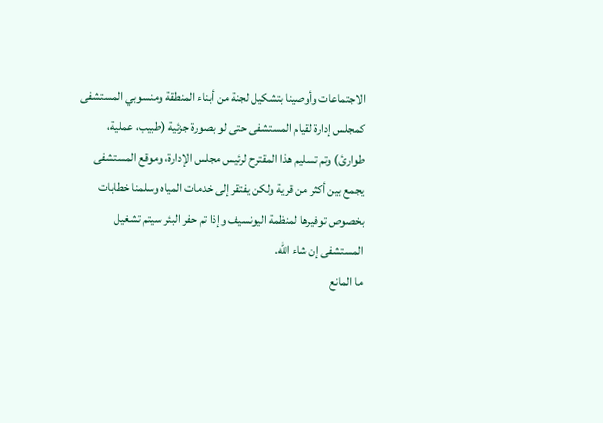الاجتماعات وأوصينا بتشكيل لجنة من أبناء المنطقة ومنسوبي المستشفى كمجلس إدارة لقيام المستشفى حتى لو بصورة جزئية (طبيب، عملية، طوارئ) وتم تسليم هذا المقترح لرئيس مجلس الإدارة، وموقع المستشفى يجمع بين أكثر من قرية ولكن يفتقر إلى خدمات المياه وسلمنا خطابات بخصوص توفيرها لمنظمة اليونسيف وإذا تم حفر البئر سيتم تشغيل المستشفى إن شاء الله.
ما المانع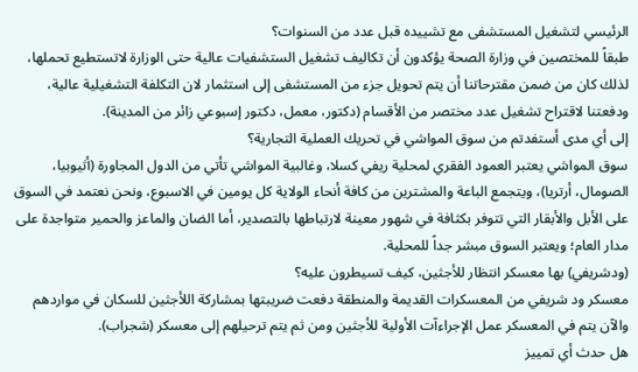الرئيسي لتشغيل المستشفى مع تشييده قبل عدد من السنوات؟
طبقاً للمختصين في وزارة الصحة يؤكدون أن تكاليف تشغيل الستشفيات عالية حتى الوزارة لاتستطيع تحملها، لذلك كان من ضمن مقترحاتنا أن يتم تحويل جزء من المستشفى إلى استثمار لان التكلفة التشغيلية عالية، ودفعتنا لاقتراح تشغيل عدد مختصر من الأقسام (دكتور، معمل، دكتور إسبوعي زائر من المدينة).
إلى أي مدى أستفدتم من سوق المواشي في تحريك العملية التجارية؟
سوق المواشي يعتبر العمود الفقري لمحلية ريفي كسلا، وغالبية المواشي تأتي من الدول المجاورة (أثيوبيا، الصومال، أرتريا)، ويتجمع الباعة والمشترين من كافة أنحاء الولاية كل يومين في الاسبوع، ونحن نعتمد في السوق على الأبل والأبقار التي تتوفر بكثافة في شهور معينة لارتباطها بالتصدير، أما الضان والماعز والحمير متواجدة على مدار العام؛ ويعتبر السوق مبشر جداً للمحلية.
(ودشريفي) بها معسكر انتظار للأجثين، كيف تسيطرون عليه؟
معسكر ود شريفي من المعسكرات القديمة والمنطقة دفعت ضريبتها بمشاركة اللأجثين للسكان في مواردهم والآن يتم في المعسكر عمل الإجراءآت الأولية للأجثين ومن ثم يتم ترحيلهم إلى معسكر (شجراب).
هل حدث أي تمييز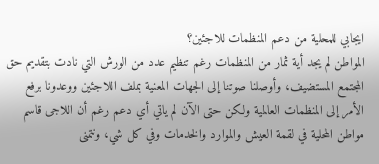ايجابي للمحلية من دعم المنظمات للاجئين؟
المواطن لم يجد أية ثمار من المنظمات رغم تنظيم عدد من الورش التي نادت بتقديم حق المجتمع المستضيف، وأوصلنا صوتنا إلى الجهات المعنية بملف اللاجئين ووعدونا برفع الأمر إلى المنظمات العالمية ولكن حتى الآن لم ياتي أي دعم رغم أن اللاجى قاسم مواطن المحلية في لقمة العيش والموارد والخدمات وفي كل شي، ونتمنى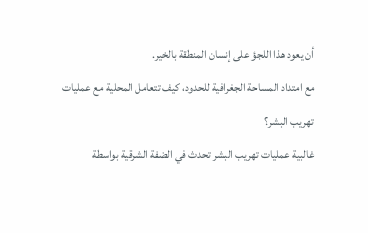أن يعود هذا اللجؤ على إنسان المنطقة بالخير.
مع امتداد المساحة الجغرافية للحدود، كيف تتعامل المحلية مع عمليات تهريب البشر؟
غالبية عمليات تهريب البشر تحدث في الضفة الشرقية بواسطة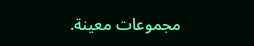مجموعات معينة.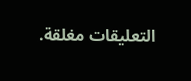التعليقات مغلقة.